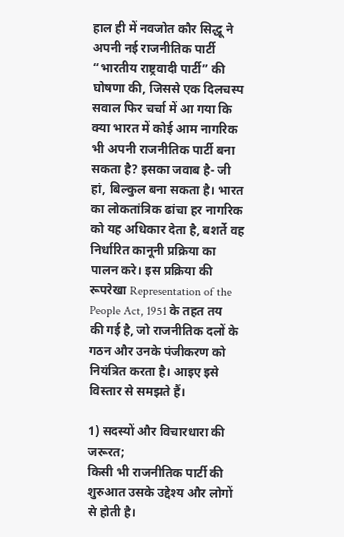हाल ही में नवजोत कौर सिद्धू ने अपनी नई राजनीतिक पार्टी “भारतीय राष्ट्रवादी पार्टी” की घोषणा की, जिससे एक दिलचस्प सवाल फिर चर्चा में आ गया कि क्या भारत में कोई आम नागरिक भी अपनी राजनीतिक पार्टी बना सकता है? इसका जवाब है- जी हां, बिल्कुल बना सकता है। भारत का लोकतांत्रिक ढांचा हर नागरिक को यह अधिकार देता है, बशर्ते वह निर्धारित कानूनी प्रक्रिया का पालन करे। इस प्रक्रिया की रूपरेखा Representation of the People Act, 1951 के तहत तय की गई है, जो राजनीतिक दलों के गठन और उनके पंजीकरण को नियंत्रित करता है। आइए इसे विस्तार से समझते हैं।

1) सदस्यों और विचारधारा की जरूरत;
किसी भी राजनीतिक पार्टी की शुरुआत उसके उद्देश्य और लोगों से होती है।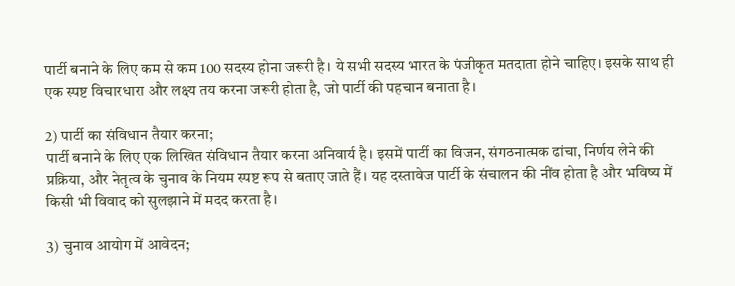पार्टी बनाने के लिए कम से कम 100 सदस्य होना जरूरी है। ये सभी सदस्य भारत के पंजीकृत मतदाता होने चाहिए। इसके साथ ही एक स्पष्ट विचारधारा और लक्ष्य तय करना जरूरी होता है, जो पार्टी की पहचान बनाता है।

2) पार्टी का संविधान तैयार करना;
पार्टी बनाने के लिए एक लिखित संविधान तैयार करना अनिवार्य है। इसमें पार्टी का विजन, संगठनात्मक ढांचा, निर्णय लेने की प्रक्रिया, और नेतृत्व के चुनाव के नियम स्पष्ट रूप से बताए जाते हैं। यह दस्तावेज पार्टी के संचालन की नींव होता है और भविष्य में किसी भी विवाद को सुलझाने में मदद करता है।

3) चुनाव आयोग में आवेदन;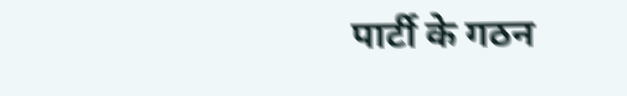पार्टी के गठन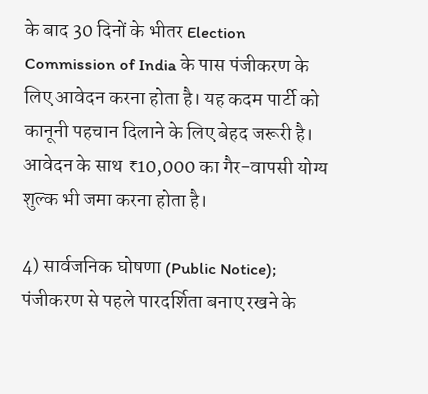के बाद 30 दिनों के भीतर Election Commission of India के पास पंजीकरण के लिए आवेदन करना होता है। यह कदम पार्टी को कानूनी पहचान दिलाने के लिए बेहद जरूरी है। आवेदन के साथ ₹10,000 का गैर-वापसी योग्य शुल्क भी जमा करना होता है।

4) सार्वजनिक घोषणा (Public Notice);
पंजीकरण से पहले पारदर्शिता बनाए रखने के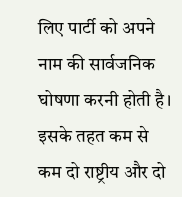लिए पार्टी को अपने नाम की सार्वजनिक घोषणा करनी होती है। इसके तहत कम से कम दो राष्ट्रीय और दो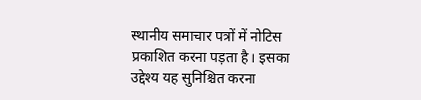स्थानीय समाचार पत्रों में नोटिस प्रकाशित करना पड़ता है। इसका उद्देश्य यह सुनिश्चित करना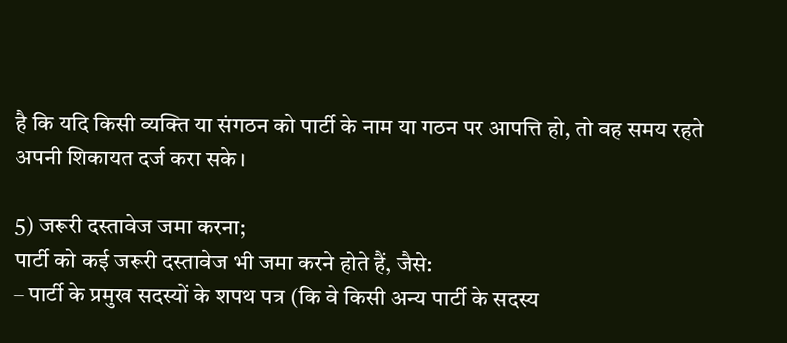है कि यदि किसी व्यक्ति या संगठन को पार्टी के नाम या गठन पर आपत्ति हो, तो वह समय रहते अपनी शिकायत दर्ज करा सके।

5) जरूरी दस्तावेज जमा करना;
पार्टी को कई जरूरी दस्तावेज भी जमा करने होते हैं, जैसे:
– पार्टी के प्रमुख सदस्यों के शपथ पत्र (कि वे किसी अन्य पार्टी के सदस्य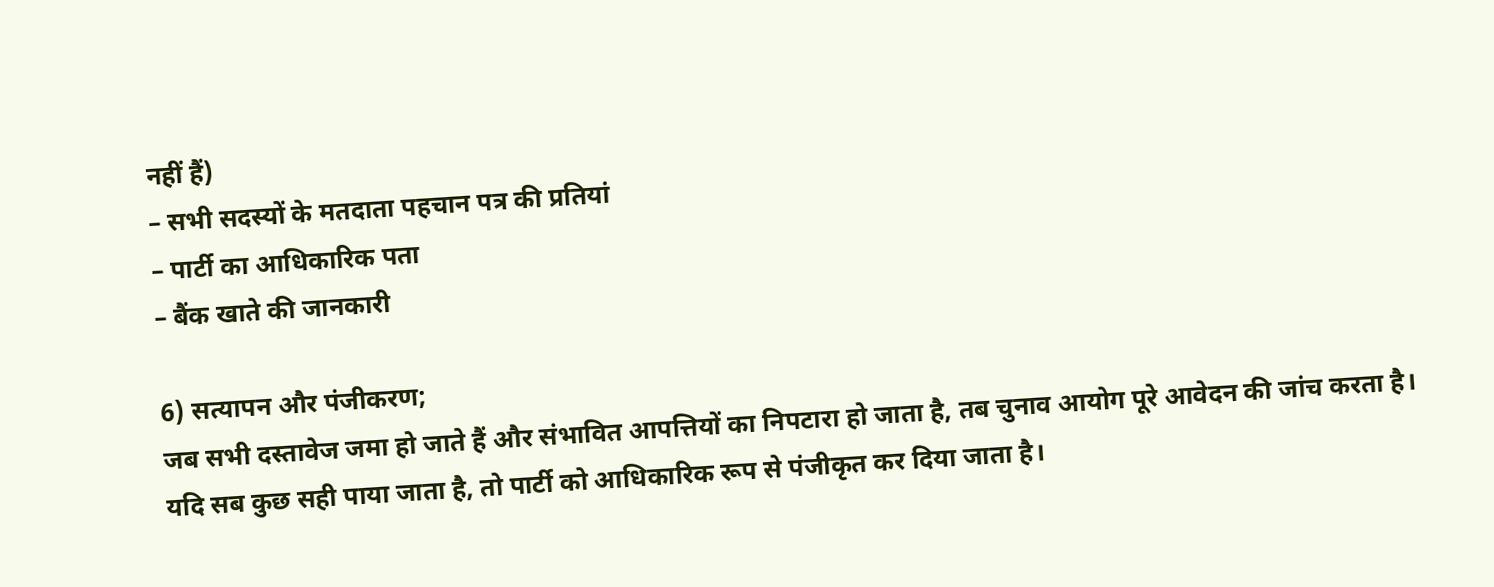नहीं हैं)
– सभी सदस्यों के मतदाता पहचान पत्र की प्रतियां
– पार्टी का आधिकारिक पता
– बैंक खाते की जानकारी

6) सत्यापन और पंजीकरण;
जब सभी दस्तावेज जमा हो जाते हैं और संभावित आपत्तियों का निपटारा हो जाता है, तब चुनाव आयोग पूरे आवेदन की जांच करता है। यदि सब कुछ सही पाया जाता है, तो पार्टी को आधिकारिक रूप से पंजीकृत कर दिया जाता है।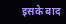इसके बाद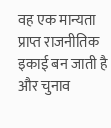वह एक मान्यता प्राप्त राजनीतिक इकाई बन जाती है और चुनाव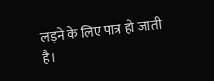लड़ने के लिए पात्र हो जाती है।